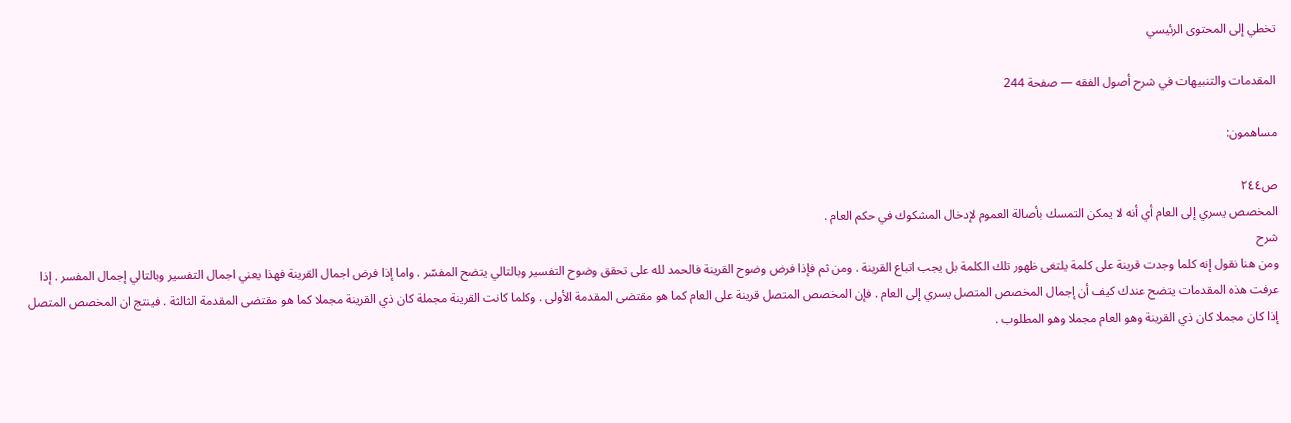تخطي إلى المحتوى الرئيسي

المقدمات والتنبيهات في شرح أصول الفقه — صفحة 244

مساهمون:

ص٢٤٤
المخصص يسري إلى العام أي أنه لا يمكن التمسك بأصالة العموم لإدخال المشكوك في حكم العام .
شرح
ومن هنا نقول إنه كلما وجدت قرينة على كلمة يلتغى ظهور تلك الكلمة بل يجب اتباع القرينة . ومن ثم فإذا فرض وضوح القرينة فالحمد لله على تحقق وضوح التفسير وبالتالي يتضح المفسّر . واما إذا فرض اجمال القرينة فهذا يعني اجمال التفسير وبالتالي إجمال المفسر . إذا عرفت هذه المقدمات يتضح عندك كيف أن إجمال المخصص المتصل يسري إلى العام . فإن المخصص المتصل قرينة على العام كما هو مقتضى المقدمة الأولى . وكلما كانت القرينة مجملة كان ذي القرينة مجملا كما هو مقتضى المقدمة الثالثة . فينتج ان المخصص المتصل إذا كان مجملا كان ذي القرينة وهو العام مجملا وهو المطلوب .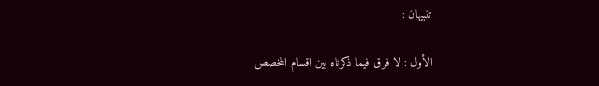تنبيهان :

الأول : لا فرق فيما ذكرناه بين اقسام المخصص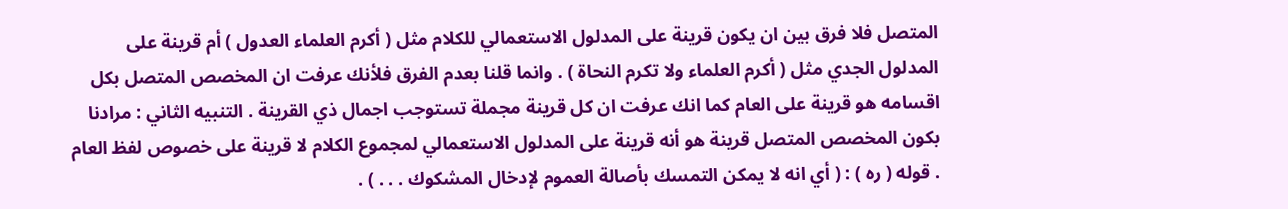المتصل فلا فرق بين ان يكون قرينة على المدلول الاستعمالي للكلام مثل ( أكرم العلماء العدول ) أم قرينة على المدلول الجدي مثل ( أكرم العلماء ولا تكرم النحاة ) . وانما قلنا بعدم الفرق فلأنك عرفت ان المخصص المتصل بكل اقسامه هو قرينة على العام كما انك عرفت ان كل قرينة مجملة تستوجب اجمال ذي القرينة . التنبيه الثاني : مرادنا بكون المخصص المتصل قرينة هو أنه قرينة على المدلول الاستعمالي لمجموع الكلام لا قرينة على خصوص لفظ العام . قوله ( ره ) : ( أي انه لا يمكن التمسك بأصالة العموم لإدخال المشكوك . . . ) .